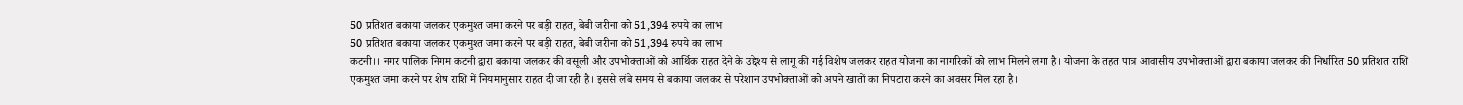50 प्रतिशत बकाया जलकर एकमुश्त जमा करने पर बड़ी राहत, बेबी जरीना को 51,394 रुपये का लाभ
50 प्रतिशत बकाया जलकर एकमुश्त जमा करने पर बड़ी राहत, बेबी जरीना को 51,394 रुपये का लाभ
कटनी।। नगर पालिक निगम कटनी द्वारा बकाया जलकर की वसूली और उपभोक्ताओं को आर्थिक राहत देने के उद्देश्य से लागू की गई विशेष जलकर राहत योजना का नागरिकों को लाभ मिलने लगा है। योजना के तहत पात्र आवासीय उपभोक्ताओं द्वारा बकाया जलकर की निर्धारित 50 प्रतिशत राशि एकमुश्त जमा करने पर शेष राशि में नियमानुसार राहत दी जा रही है। इससे लंबे समय से बकाया जलकर से परेशान उपभोक्ताओं को अपने खातों का निपटारा करने का अवसर मिल रहा है।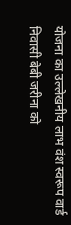योजना का उल्लेखनीय लाभ वंश स्वरूप वार्ड निवासी बेबी जरीना को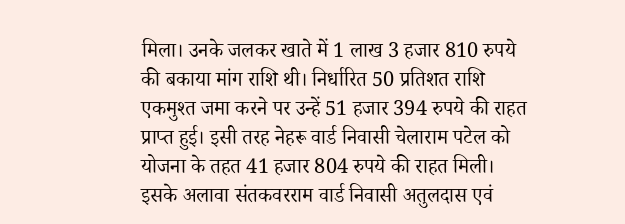मिला। उनके जलकर खाते में 1 लाख 3 हजार 810 रुपये की बकाया मांग राशि थी। निर्धारित 50 प्रतिशत राशि एकमुश्त जमा करने पर उन्हें 51 हजार 394 रुपये की राहत प्राप्त हुई। इसी तरह नेहरू वार्ड निवासी चेलाराम पटेल को योजना के तहत 41 हजार 804 रुपये की राहत मिली।
इसके अलावा संतकवरराम वार्ड निवासी अतुलदास एवं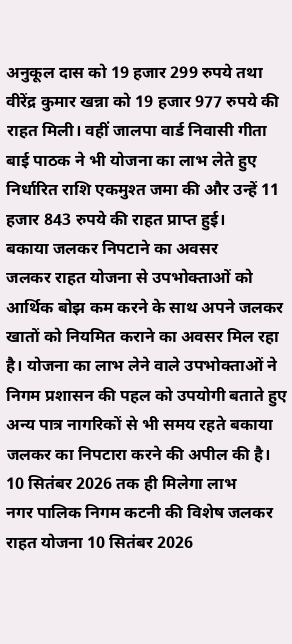अनुकूल दास को 19 हजार 299 रुपये तथा वीरेंद्र कुमार खन्ना को 19 हजार 977 रुपये की राहत मिली। वहीं जालपा वार्ड निवासी गीता बाई पाठक ने भी योजना का लाभ लेते हुए निर्धारित राशि एकमुश्त जमा की और उन्हें 11 हजार 843 रुपये की राहत प्राप्त हुई।
बकाया जलकर निपटाने का अवसर
जलकर राहत योजना से उपभोक्ताओं को आर्थिक बोझ कम करने के साथ अपने जलकर खातों को नियमित कराने का अवसर मिल रहा है। योजना का लाभ लेने वाले उपभोक्ताओं ने निगम प्रशासन की पहल को उपयोगी बताते हुए अन्य पात्र नागरिकों से भी समय रहते बकाया जलकर का निपटारा करने की अपील की है।
10 सितंबर 2026 तक ही मिलेगा लाभ
नगर पालिक निगम कटनी की विशेष जलकर राहत योजना 10 सितंबर 2026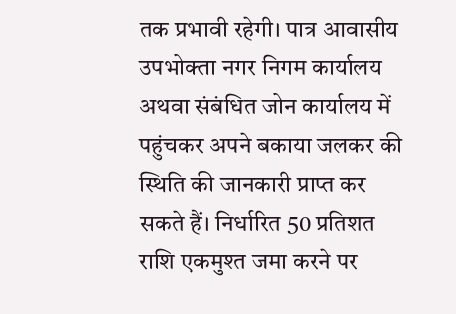तक प्रभावी रहेगी। पात्र आवासीय उपभोक्ता नगर निगम कार्यालय अथवा संबंधित जोन कार्यालय में पहुंचकर अपने बकाया जलकर की स्थिति की जानकारी प्राप्त कर सकते हैं। निर्धारित 50 प्रतिशत राशि एकमुश्त जमा करने पर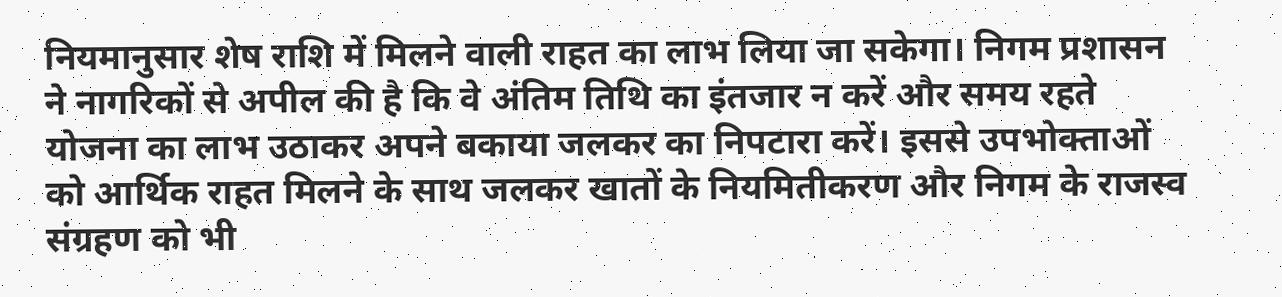नियमानुसार शेष राशि में मिलने वाली राहत का लाभ लिया जा सकेगा। निगम प्रशासन ने नागरिकों से अपील की है कि वे अंतिम तिथि का इंतजार न करें और समय रहते योजना का लाभ उठाकर अपने बकाया जलकर का निपटारा करें। इससे उपभोक्ताओं को आर्थिक राहत मिलने के साथ जलकर खातों के नियमितीकरण और निगम के राजस्व संग्रहण को भी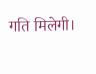गति मिलेगी।